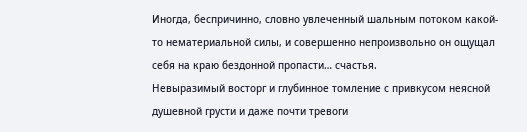Иногда, беспричинно, словно увлеченный шальным потоком какой-то нематериальной силы, и совершенно непроизвольно он ощущал себя на краю бездонной пропасти… счастья.
Невыразимый восторг и глубинное томление с привкусом неясной душевной грусти и даже почти тревоги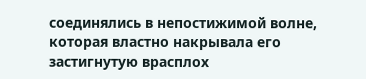соединялись в непостижимой волне, которая властно накрывала его застигнутую врасплох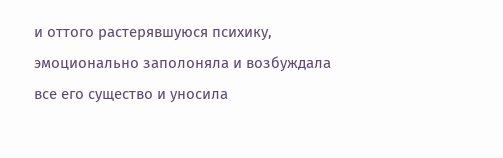и оттого растерявшуюся психику, эмоционально заполоняла и возбуждала все его существо и уносила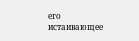его истаивающее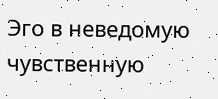Эго в неведомую чувственную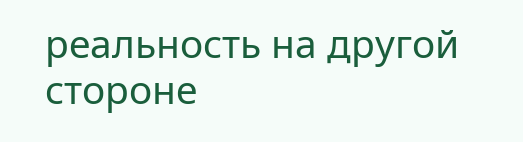реальность на другой стороне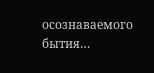осознаваемого бытия…